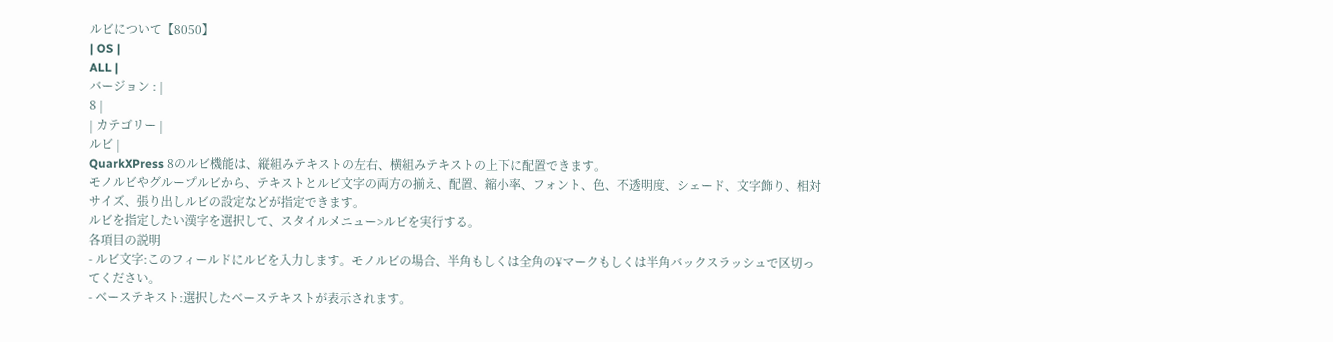ルビについて【8050】
| OS |
ALL |
バージョン : |
8 |
| カテゴリー |
ルビ |
QuarkXPress 8のルビ機能は、縦組みテキストの左右、横組みテキストの上下に配置できます。
モノルビやグループルビから、テキストとルビ文字の両方の揃え、配置、縮小率、フォント、色、不透明度、シェード、文字飾り、相対サイズ、張り出しルビの設定などが指定できます。
ルビを指定したい漢字を選択して、スタイルメニュー>ルビを実行する。
各項目の説明
- ルビ文字:このフィールドにルビを入力します。モノルビの場合、半角もしくは全角の¥マークもしくは半角バックスラッシュで区切ってください。
- ベーステキスト:選択したベーステキストが表示されます。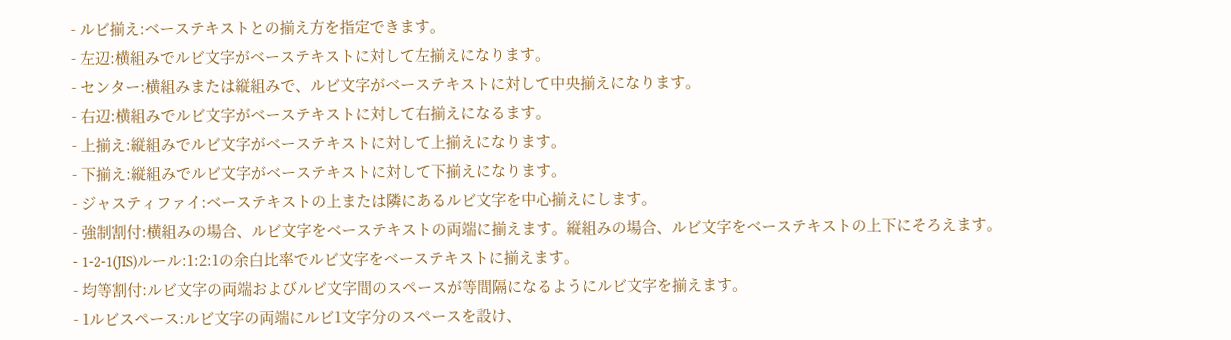- ルビ揃え:ベーステキストとの揃え方を指定できます。
- 左辺:横組みでルビ文字がベーステキストに対して左揃えになります。
- センター:横組みまたは縦組みで、ルビ文字がベーステキストに対して中央揃えになります。
- 右辺:横組みでルビ文字がベーステキストに対して右揃えになるます。
- 上揃え:縦組みでルビ文字がベーステキストに対して上揃えになります。
- 下揃え:縦組みでルビ文字がベーステキストに対して下揃えになります。
- ジャスティファイ:ベーステキストの上または隣にあるルビ文字を中心揃えにします。
- 強制割付:横組みの場合、ルビ文字をベーステキストの両端に揃えます。縦組みの場合、ルビ文字をベーステキストの上下にそろえます。
- 1-2-1(JIS)ルール:1:2:1の余白比率でルビ文字をベーステキストに揃えます。
- 均等割付:ルビ文字の両端およびルビ文字間のスペースが等間隔になるようにルビ文字を揃えます。
- 1ルビスペース:ルビ文字の両端にルビ1文字分のスペースを設け、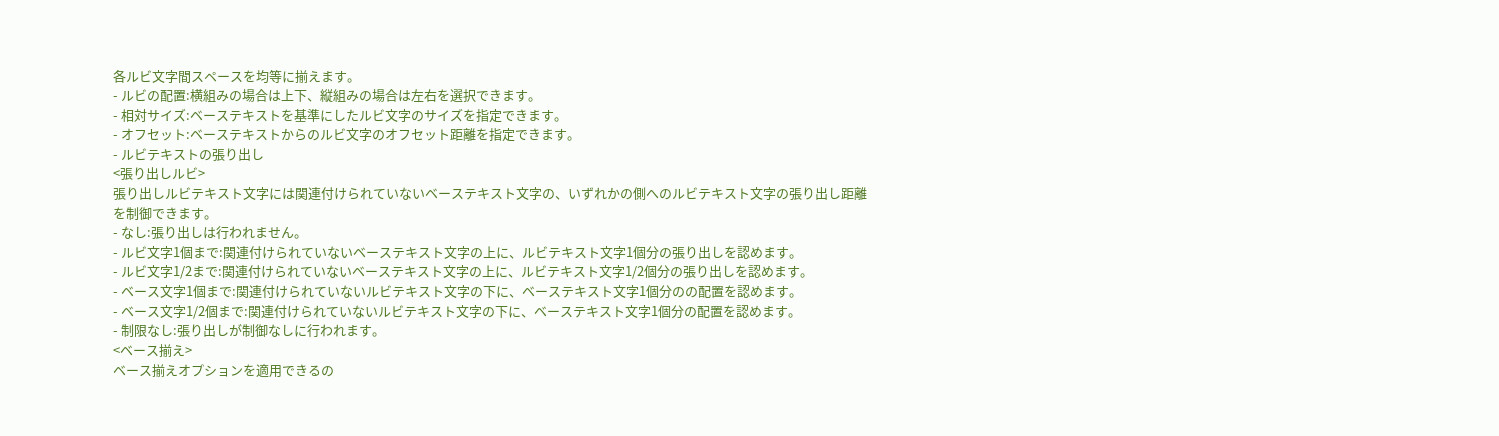各ルビ文字間スペースを均等に揃えます。
- ルビの配置:横組みの場合は上下、縦組みの場合は左右を選択できます。
- 相対サイズ:ベーステキストを基準にしたルビ文字のサイズを指定できます。
- オフセット:ベーステキストからのルビ文字のオフセット距離を指定できます。
- ルビテキストの張り出し
<張り出しルビ>
張り出しルビテキスト文字には関連付けられていないベーステキスト文字の、いずれかの側へのルビテキスト文字の張り出し距離を制御できます。
- なし:張り出しは行われません。
- ルビ文字1個まで:関連付けられていないベーステキスト文字の上に、ルビテキスト文字1個分の張り出しを認めます。
- ルビ文字1/2まで:関連付けられていないベーステキスト文字の上に、ルビテキスト文字1/2個分の張り出しを認めます。
- ベース文字1個まで:関連付けられていないルビテキスト文字の下に、ベーステキスト文字1個分のの配置を認めます。
- ベース文字1/2個まで:関連付けられていないルビテキスト文字の下に、ベーステキスト文字1個分の配置を認めます。
- 制限なし:張り出しが制御なしに行われます。
<ベース揃え>
ベース揃えオプションを適用できるの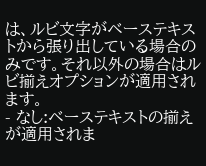は、ルビ文字がベーステキストから張り出している場合のみです。それ以外の場合はルビ揃えオプションが適用されます。
- なし:ベーステキストの揃えが適用されま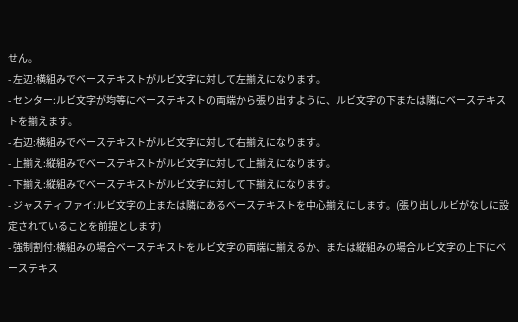せん。
- 左辺:横組みでベーステキストがルビ文字に対して左揃えになります。
- センター:ルビ文字が均等にベーステキストの両端から張り出すように、ルビ文字の下または隣にベーステキストを揃えます。
- 右辺:横組みでベーステキストがルビ文字に対して右揃えになります。
- 上揃え:縦組みでベーステキストがルビ文字に対して上揃えになります。
- 下揃え:縦組みでベーステキストがルビ文字に対して下揃えになります。
- ジャスティファイ:ルビ文字の上または隣にあるベーステキストを中心揃えにします。(張り出しルビがなしに設定されていることを前提とします)
- 強制割付:横組みの場合ベーステキストをルビ文字の両端に揃えるか、または縦組みの場合ルビ文字の上下にベーステキス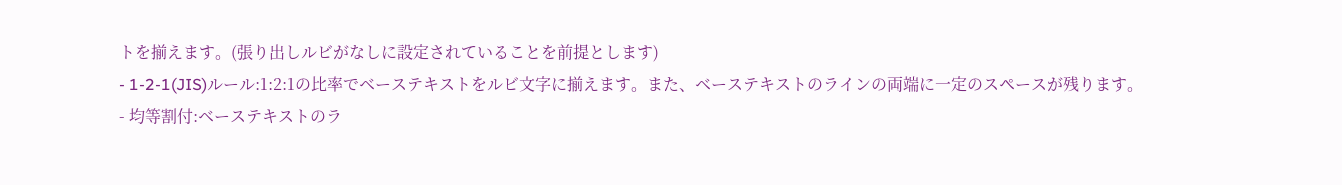トを揃えます。(張り出しルビがなしに設定されていることを前提とします)
- 1-2-1(JIS)ルール:1:2:1の比率でベーステキストをルビ文字に揃えます。また、ベーステキストのラインの両端に一定のスペースが残ります。
- 均等割付:ベーステキストのラ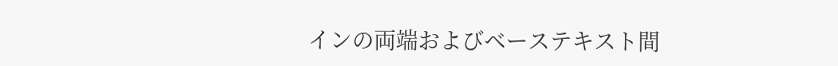インの両端およびベーステキスト間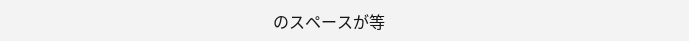のスペースが等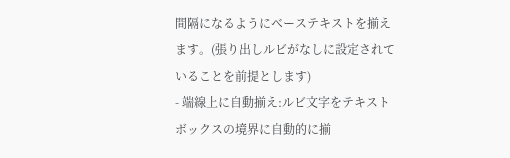間隔になるようにベーステキストを揃えます。(張り出しルビがなしに設定されていることを前提とします)
- 端線上に自動揃え:ルビ文字をテキストボックスの境界に自動的に揃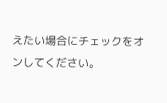えたい場合にチェックをオンしてください。